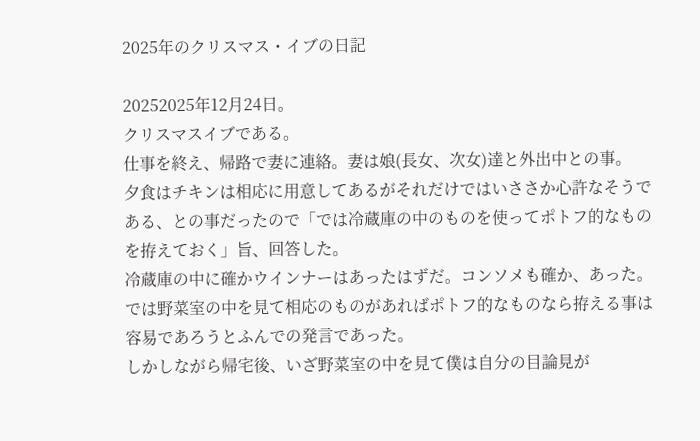2025年のクリスマス・イブの日記

20252025年12月24日。
クリスマスイブである。
仕事を終え、帰路で妻に連絡。妻は娘(長女、次女)達と外出中との事。
夕食はチキンは相応に用意してあるがそれだけではいささか心許なそうである、との事だったので「では冷蔵庫の中のものを使ってポトフ的なものを拵えておく」旨、回答した。
冷蔵庫の中に確かウインナーはあったはずだ。コンソメも確か、あった。
では野菜室の中を見て相応のものがあればポトフ的なものなら拵える事は容易であろうとふんでの発言であった。
しかしながら帰宅後、いざ野菜室の中を見て僕は自分の目論見が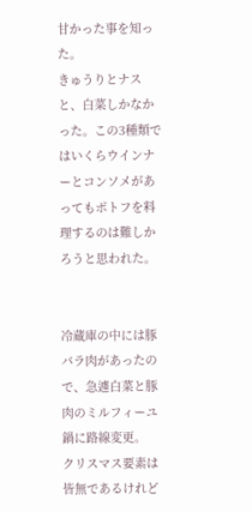甘かった事を知った。
きゅうりとナスと、白菜しかなかった。この3種類ではいくらウインナーとコンソメがあってもポトフを料理するのは難しかろうと思われた。


冷蔵庫の中には豚バラ肉があったので、急遽白菜と豚肉のミルフィーユ鍋に路線変更。
クリスマス要素は皆無であるけれど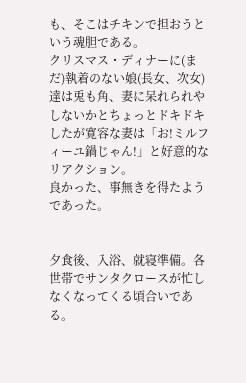も、そこはチキンで担おうという魂胆である。
クリスマス・ディナーに(まだ)執着のない娘(長女、次女)達は兎も角、妻に呆れられやしないかとちょっとドキドキしたが寛容な妻は「お!ミルフィーユ鍋じゃん!」と好意的なリアクション。
良かった、事無きを得たようであった。


夕食後、入浴、就寝準備。各世帯でサンタクロースが忙しなくなってくる頃合いである。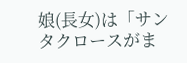娘(長女)は「サンタクロースがま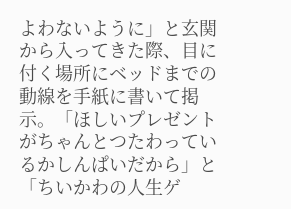よわないように」と玄関から入ってきた際、目に付く場所にベッドまでの動線を手紙に書いて掲示。「ほしいプレゼントがちゃんとつたわっているかしんぱいだから」と「ちいかわの人生ゲ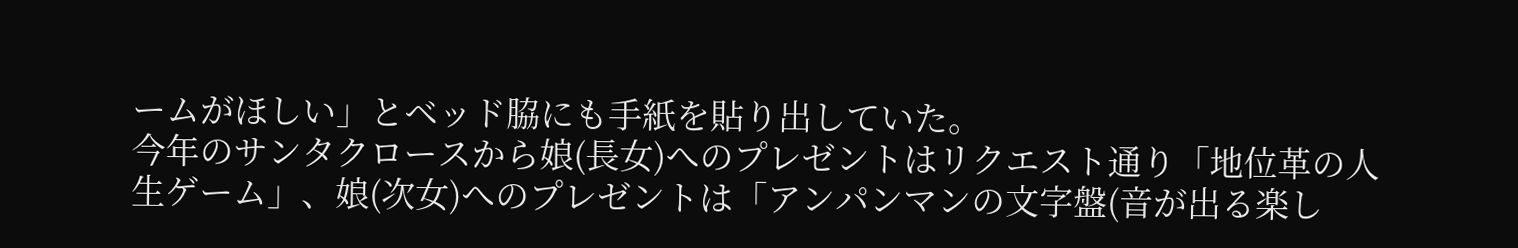ームがほしい」とベッド脇にも手紙を貼り出していた。
今年のサンタクロースから娘(長女)へのプレゼントはリクエスト通り「地位革の人生ゲーム」、娘(次女)へのプレゼントは「アンパンマンの文字盤(音が出る楽し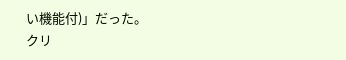い機能付)」だった。
クリ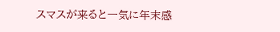スマスが来ると一気に年末感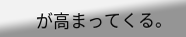が高まってくる。